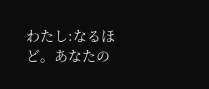わたし:なるほど。あなたの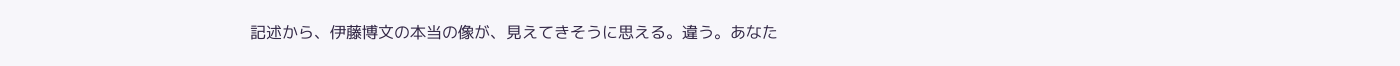記述から、伊藤博文の本当の像が、見えてきそうに思える。違う。あなた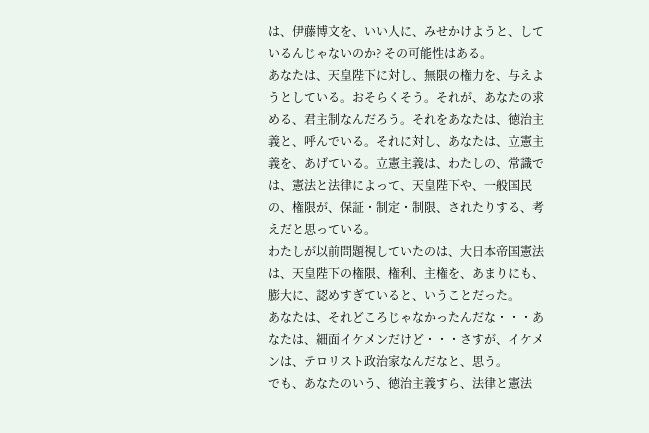は、伊藤博文を、いい人に、みせかけようと、しているんじゃないのか? その可能性はある。
あなたは、天皇陛下に対し、無限の権力を、与えようとしている。おそらくそう。それが、あなたの求める、君主制なんだろう。それをあなたは、徳治主義と、呼んでいる。それに対し、あなたは、立憲主義を、あげている。立憲主義は、わたしの、常識では、憲法と法律によって、天皇陛下や、一般国民の、権限が、保証・制定・制限、されたりする、考えだと思っている。
わたしが以前問題視していたのは、大日本帝国憲法は、天皇陛下の権限、権利、主権を、あまりにも、膨大に、認めすぎていると、いうことだった。
あなたは、それどころじゃなかったんだな・・・あなたは、細面イケメンだけど・・・さすが、イケメンは、テロリスト政治家なんだなと、思う。
でも、あなたのいう、徳治主義すら、法律と憲法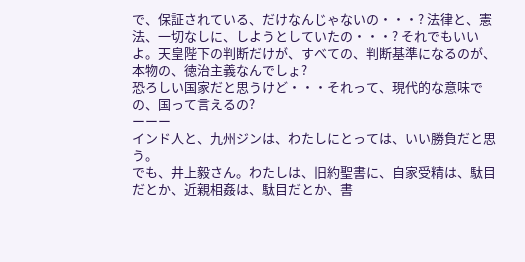で、保証されている、だけなんじゃないの・・・? 法律と、憲法、一切なしに、しようとしていたの・・・? それでもいいよ。天皇陛下の判断だけが、すべての、判断基準になるのが、本物の、徳治主義なんでしょ?
恐ろしい国家だと思うけど・・・それって、現代的な意味での、国って言えるの?
ーーー
インド人と、九州ジンは、わたしにとっては、いい勝負だと思う。
でも、井上毅さん。わたしは、旧約聖書に、自家受精は、駄目だとか、近親相姦は、駄目だとか、書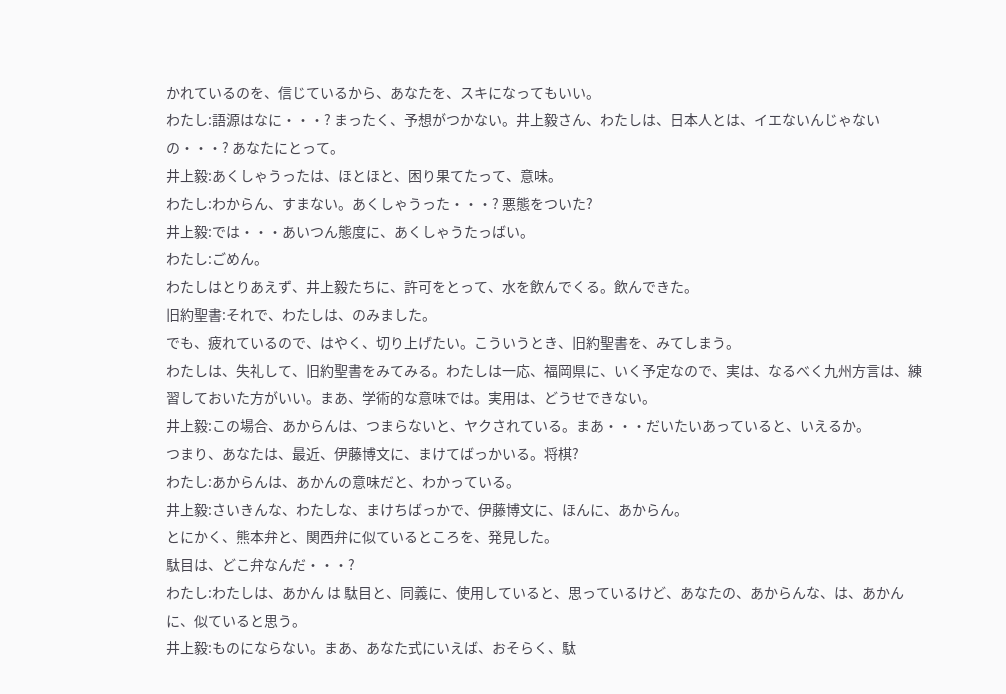かれているのを、信じているから、あなたを、スキになってもいい。
わたし:語源はなに・・・? まったく、予想がつかない。井上毅さん、わたしは、日本人とは、イエないんじゃないの・・・? あなたにとって。
井上毅:あくしゃうったは、ほとほと、困り果てたって、意味。
わたし:わからん、すまない。あくしゃうった・・・? 悪態をついた?
井上毅:では・・・あいつん態度に、あくしゃうたっばい。
わたし:ごめん。
わたしはとりあえず、井上毅たちに、許可をとって、水を飲んでくる。飲んできた。
旧約聖書:それで、わたしは、のみました。
でも、疲れているので、はやく、切り上げたい。こういうとき、旧約聖書を、みてしまう。
わたしは、失礼して、旧約聖書をみてみる。わたしは一応、福岡県に、いく予定なので、実は、なるべく九州方言は、練習しておいた方がいい。まあ、学術的な意味では。実用は、どうせできない。
井上毅:この場合、あからんは、つまらないと、ヤクされている。まあ・・・だいたいあっていると、いえるか。
つまり、あなたは、最近、伊藤博文に、まけてばっかいる。将棋?
わたし:あからんは、あかんの意味だと、わかっている。
井上毅:さいきんな、わたしな、まけちばっかで、伊藤博文に、ほんに、あからん。
とにかく、熊本弁と、関西弁に似ているところを、発見した。
駄目は、どこ弁なんだ・・・?
わたし:わたしは、あかん は 駄目と、同義に、使用していると、思っているけど、あなたの、あからんな、は、あかんに、似ていると思う。
井上毅:ものにならない。まあ、あなた式にいえば、おそらく、駄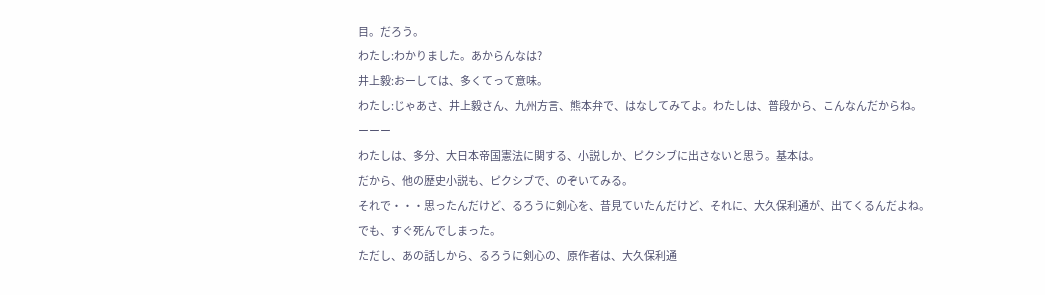目。だろう。
わたし:わかりました。あからんなは?
井上毅:おーしては、多くてって意味。
わたし:じゃあさ、井上毅さん、九州方言、熊本弁で、はなしてみてよ。わたしは、普段から、こんなんだからね。
ーーー
わたしは、多分、大日本帝国憲法に関する、小説しか、ピクシブに出さないと思う。基本は。
だから、他の歴史小説も、ピクシブで、のぞいてみる。
それで・・・思ったんだけど、るろうに剣心を、昔見ていたんだけど、それに、大久保利通が、出てくるんだよね。
でも、すぐ死んでしまった。
ただし、あの話しから、るろうに剣心の、原作者は、大久保利通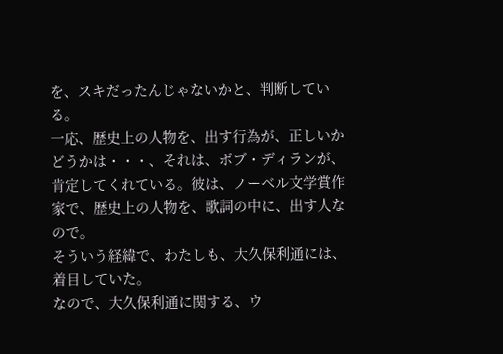を、スキだったんじゃないかと、判断している。
一応、歴史上の人物を、出す行為が、正しいかどうかは・・・、それは、ボブ・ディランが、肯定してくれている。彼は、ノーベル文学賞作家で、歴史上の人物を、歌詞の中に、出す人なので。
そういう経緯で、わたしも、大久保利通には、着目していた。
なので、大久保利通に関する、ウ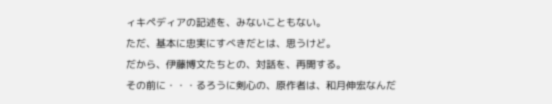ィキペディアの記述を、みないこともない。
ただ、基本に忠実にすべきだとは、思うけど。
だから、伊藤博文たちとの、対話を、再開する。
その前に・・・るろうに剣心の、原作者は、和月伸宏なんだ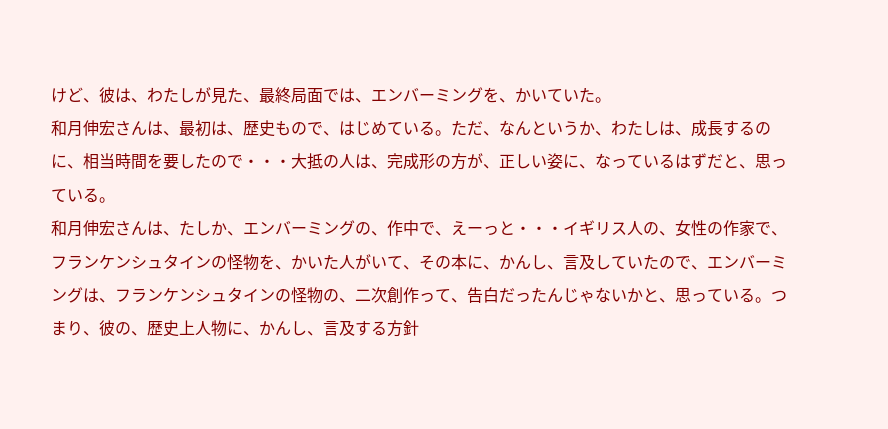けど、彼は、わたしが見た、最終局面では、エンバーミングを、かいていた。
和月伸宏さんは、最初は、歴史もので、はじめている。ただ、なんというか、わたしは、成長するのに、相当時間を要したので・・・大抵の人は、完成形の方が、正しい姿に、なっているはずだと、思っている。
和月伸宏さんは、たしか、エンバーミングの、作中で、えーっと・・・イギリス人の、女性の作家で、フランケンシュタインの怪物を、かいた人がいて、その本に、かんし、言及していたので、エンバーミングは、フランケンシュタインの怪物の、二次創作って、告白だったんじゃないかと、思っている。つまり、彼の、歴史上人物に、かんし、言及する方針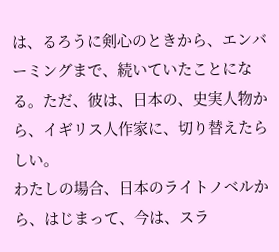は、るろうに剣心のときから、エンバーミングまで、続いていたことになる。ただ、彼は、日本の、史実人物から、イギリス人作家に、切り替えたらしい。
わたしの場合、日本のライトノベルから、はじまって、今は、スラ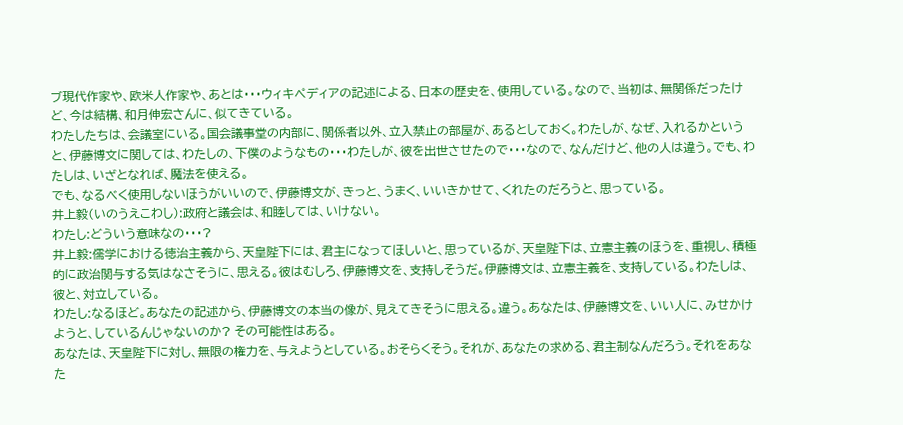ブ現代作家や、欧米人作家や、あとは・・・ウィキペディアの記述による、日本の歴史を、使用している。なので、当初は、無関係だったけど、今は結構、和月伸宏さんに、似てきている。
わたしたちは、会議室にいる。国会議事堂の内部に、関係者以外、立入禁止の部屋が、あるとしておく。わたしが、なぜ、入れるかというと、伊藤博文に関しては、わたしの、下僕のようなもの・・・わたしが、彼を出世させたので・・・なので、なんだけど、他の人は違う。でも、わたしは、いざとなれば、魔法を使える。
でも、なるべく使用しないほうがいいので、伊藤博文が、きっと、うまく、いいきかせて、くれたのだろうと、思っている。
井上毅(いのうえこわし):政府と議会は、和睦しては、いけない。
わたし:どういう意味なの・・・?
井上毅:儒学における徳治主義から、天皇陛下には、君主になってほしいと、思っているが、天皇陛下は、立憲主義のほうを、重視し、積極的に政治関与する気はなさそうに、思える。彼はむしろ、伊藤博文を、支持しそうだ。伊藤博文は、立憲主義を、支持している。わたしは、彼と、対立している。
わたし:なるほど。あなたの記述から、伊藤博文の本当の像が、見えてきそうに思える。違う。あなたは、伊藤博文を、いい人に、みせかけようと、しているんじゃないのか? その可能性はある。
あなたは、天皇陛下に対し、無限の権力を、与えようとしている。おそらくそう。それが、あなたの求める、君主制なんだろう。それをあなた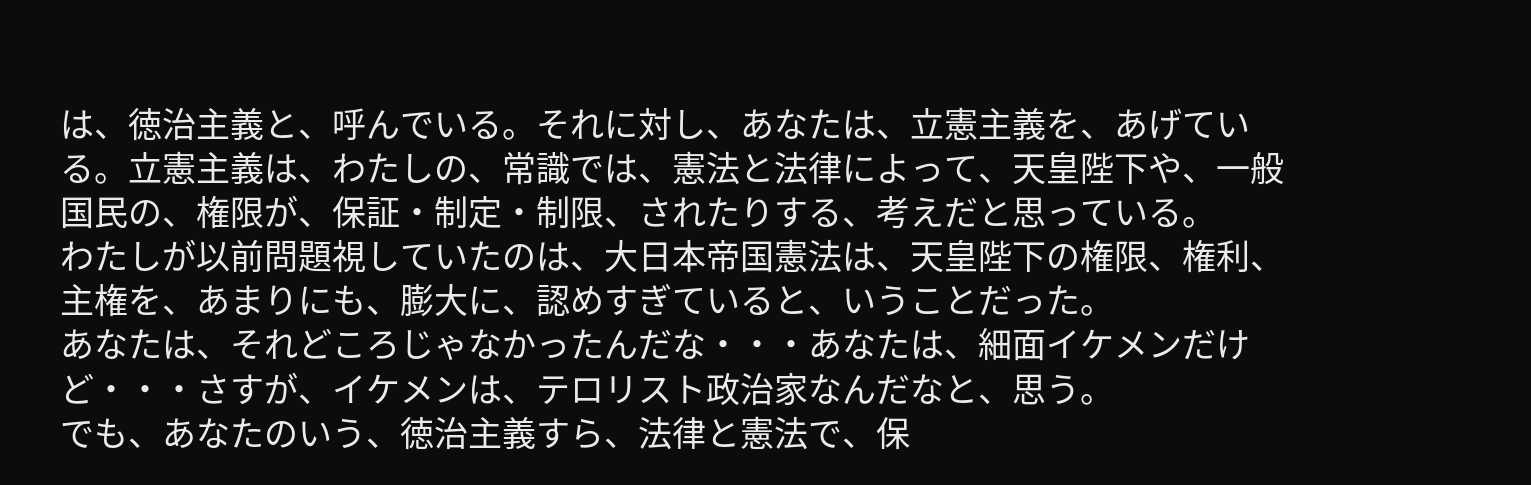は、徳治主義と、呼んでいる。それに対し、あなたは、立憲主義を、あげている。立憲主義は、わたしの、常識では、憲法と法律によって、天皇陛下や、一般国民の、権限が、保証・制定・制限、されたりする、考えだと思っている。
わたしが以前問題視していたのは、大日本帝国憲法は、天皇陛下の権限、権利、主権を、あまりにも、膨大に、認めすぎていると、いうことだった。
あなたは、それどころじゃなかったんだな・・・あなたは、細面イケメンだけど・・・さすが、イケメンは、テロリスト政治家なんだなと、思う。
でも、あなたのいう、徳治主義すら、法律と憲法で、保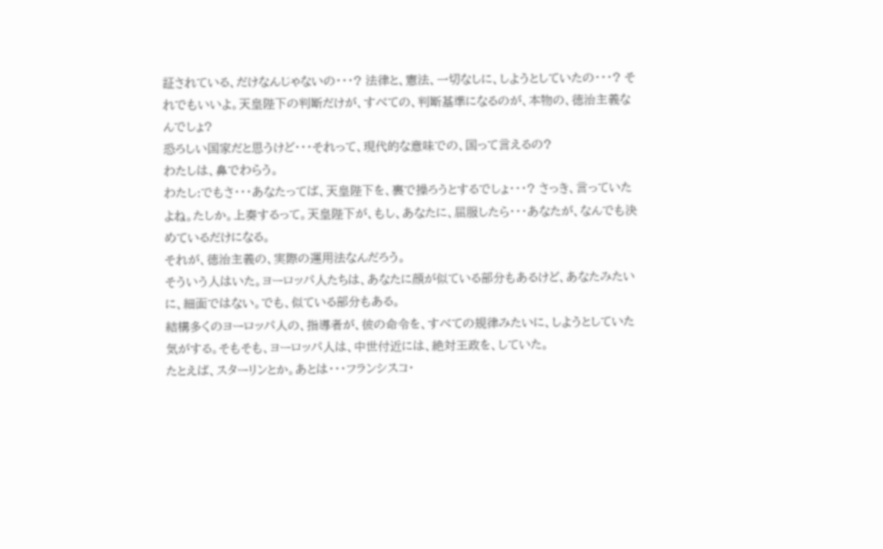証されている、だけなんじゃないの・・・? 法律と、憲法、一切なしに、しようとしていたの・・・? それでもいいよ。天皇陛下の判断だけが、すべての、判断基準になるのが、本物の、徳治主義なんでしょ?
恐ろしい国家だと思うけど・・・それって、現代的な意味での、国って言えるの?
わたしは、鼻でわらう。
わたし:でもさ・・・あなたってば、天皇陛下を、裏で操ろうとするでしょ・・・? さっき、言っていたよね。たしか。上奏するって。天皇陛下が、もし、あなたに、屈服したら・・・あなたが、なんでも決めているだけになる。
それが、徳治主義の、実際の運用法なんだろう。
そういう人はいた。ヨーロッパ人たちは、あなたに顔が似ている部分もあるけど、あなたみたいに、細面ではない。でも、似ている部分もある。
結構多くのヨーロッパ人の、指導者が、彼の命令を、すべての規律みたいに、しようとしていた気がする。そもそも、ヨーロッパ人は、中世付近には、絶対王政を、していた。
たとえば、スターリンとか。あとは・・・フランシスコ・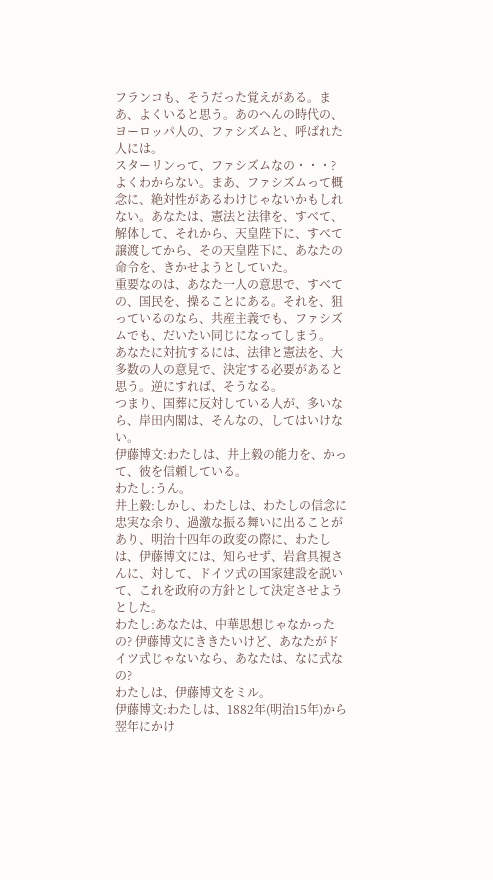フランコも、そうだった覚えがある。まあ、よくいると思う。あのへんの時代の、ヨーロッパ人の、ファシズムと、呼ばれた人には。
スターリンって、ファシズムなの・・・? よくわからない。まあ、ファシズムって概念に、絶対性があるわけじゃないかもしれない。あなたは、憲法と法律を、すべて、解体して、それから、天皇陛下に、すべて譲渡してから、その天皇陛下に、あなたの命令を、きかせようとしていた。
重要なのは、あなた一人の意思で、すべての、国民を、操ることにある。それを、狙っているのなら、共産主義でも、ファシズムでも、だいたい同じになってしまう。
あなたに対抗するには、法律と憲法を、大多数の人の意見で、決定する必要があると思う。逆にすれば、そうなる。
つまり、国葬に反対している人が、多いなら、岸田内閣は、そんなの、してはいけない。
伊藤博文:わたしは、井上毅の能力を、かって、彼を信頼している。
わたし:うん。
井上毅:しかし、わたしは、わたしの信念に忠実な余り、過激な振る舞いに出ることがあり、明治十四年の政変の際に、わたしは、伊藤博文には、知らせず、岩倉具視さんに、対して、ドイツ式の国家建設を説いて、これを政府の方針として決定させようとした。
わたし:あなたは、中華思想じゃなかったの? 伊藤博文にききたいけど、あなたがドイツ式じゃないなら、あなたは、なに式なの?
わたしは、伊藤博文をミル。
伊藤博文:わたしは、1882年(明治15年)から翌年にかけ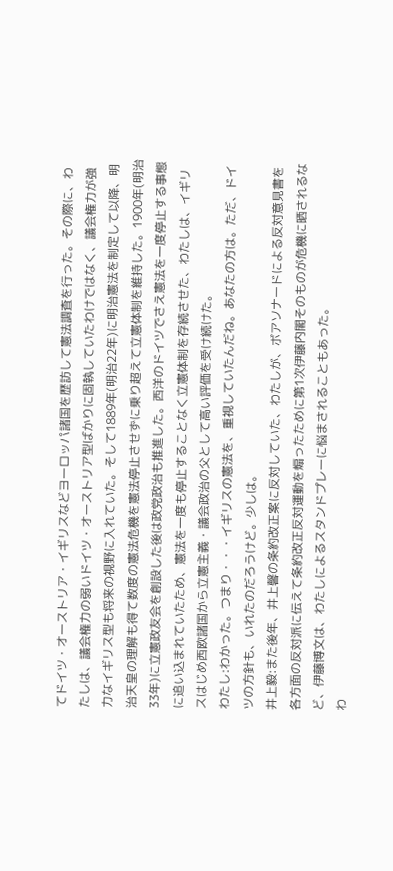てドイツ・オーストリア・イギリスなどヨーロッパ諸国を歴訪して憲法調査を行った。その際に、わたしは、議会権力の弱いドイツ・オーストリア型ばかりに固執していたわけではなく、議会権力が強力なイギリス型も将来の視野に入れていた。そして1889年(明治22年)に明治憲法を制定して以降、明治天皇の理解も得て数度の憲法危機を憲法停止させずに乗り超えて立憲体制を維持した。1900年(明治33年)に立憲政友会を創設した後は政党政治も推進した。西洋のドイツでさえ憲法を一度停止する事態に追い込まれていたため、憲法を一度も停止することなく立憲体制を存続させた、わたしは、イギリスはじめ西欧諸国から立憲主義・議会政治の父として高い評価を受け続けた。
わたし:わかった。つまり・・・イギリスの憲法を、重視していたんだね。あなたの方は。ただ、ドイツの方針も、いれたのだろうけど。少しは。
井上毅:また後年、井上馨の条約改正案に反対していた、わたしが、ボアソナードによる反対意見書を各方面の反対派に伝えて条約改正反対運動を煽ったために第1次伊藤内閣そのものが危機に晒されるなど、伊藤博文は、わたしによるスタンドプレーに悩まされることもあった。
わ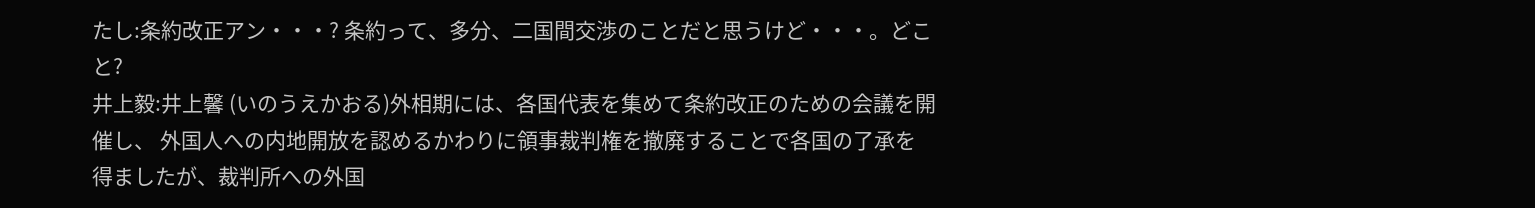たし:条約改正アン・・・? 条約って、多分、二国間交渉のことだと思うけど・・・。どこと?
井上毅:井上馨 (いのうえかおる)外相期には、各国代表を集めて条約改正のための会議を開催し、 外国人への内地開放を認めるかわりに領事裁判権を撤廃することで各国の了承を得ましたが、裁判所への外国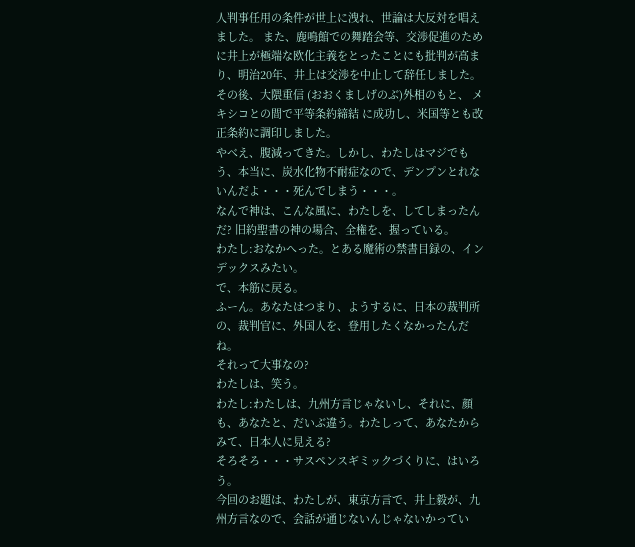人判事任用の条件が世上に洩れ、世論は大反対を唱えました。 また、鹿鳴館での舞踏会等、交渉促進のために井上が極端な欧化主義をとったことにも批判が高まり、明治20年、井上は交渉を中止して辞任しました。 その後、大隈重信 (おおくましげのぶ)外相のもと、 メキシコとの間で平等条約締結 に成功し、米国等とも改正条約に調印しました。
やべえ、腹減ってきた。しかし、わたしはマジでもう、本当に、炭水化物不耐症なので、デンプンとれないんだよ・・・死んでしまう・・・。
なんで神は、こんな風に、わたしを、してしまったんだ? 旧約聖書の神の場合、全権を、握っている。
わたし:おなかへった。とある魔術の禁書目録の、インデックスみたい。
で、本筋に戻る。
ふーん。あなたはつまり、ようするに、日本の裁判所の、裁判官に、外国人を、登用したくなかったんだね。
それって大事なの?
わたしは、笑う。
わたし:わたしは、九州方言じゃないし、それに、顔も、あなたと、だいぶ違う。わたしって、あなたからみて、日本人に見える?
そろそろ・・・サスペンスギミックづくりに、はいろう。
今回のお題は、わたしが、東京方言で、井上毅が、九州方言なので、会話が通じないんじゃないかってい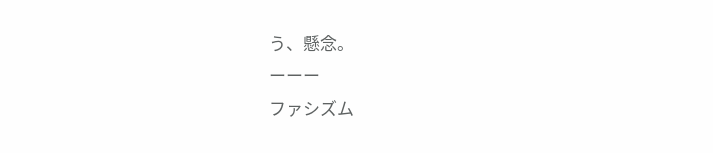う、懸念。
ーーー
ファシズム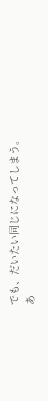でも、だいたい同じになってしまう。
あ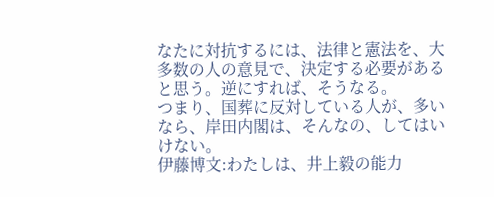なたに対抗するには、法律と憲法を、大多数の人の意見で、決定する必要があると思う。逆にすれば、そうなる。
つまり、国葬に反対している人が、多いなら、岸田内閣は、そんなの、してはいけない。
伊藤博文:わたしは、井上毅の能力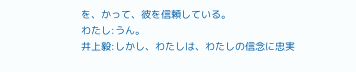を、かって、彼を信頼している。
わたし:うん。
井上毅:しかし、わたしは、わたしの信念に忠実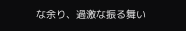な余り、過激な振る舞い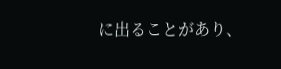に出ることがあり、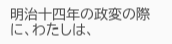明治十四年の政変の際に、わたしは、